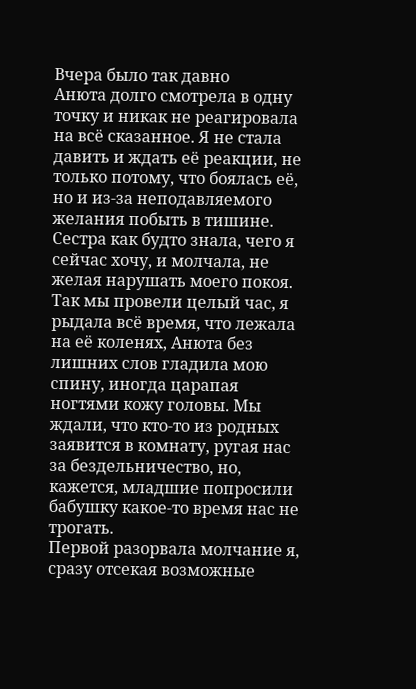Вчера было так давно
Анюта долго смотрела в одну точку и никак не реагировала на всё сказанное. Я не стала давить и ждать её реакции, не только потому, что боялась её, но и из-за неподавляемого желания побыть в тишине. Сестра как будто знала, чего я сейчас хочу, и молчала, не желая нарушать моего покоя. Так мы провели целый час, я рыдала всё время, что лежала на её коленях, Анюта без лишних слов гладила мою спину, иногда царапая ногтями кожу головы. Мы ждали, что кто-то из родных заявится в комнату, ругая нас за бездельничество, но, кажется, младшие попросили бабушку какое-то время нас не трогать.
Первой разорвала молчание я, сразу отсекая возможные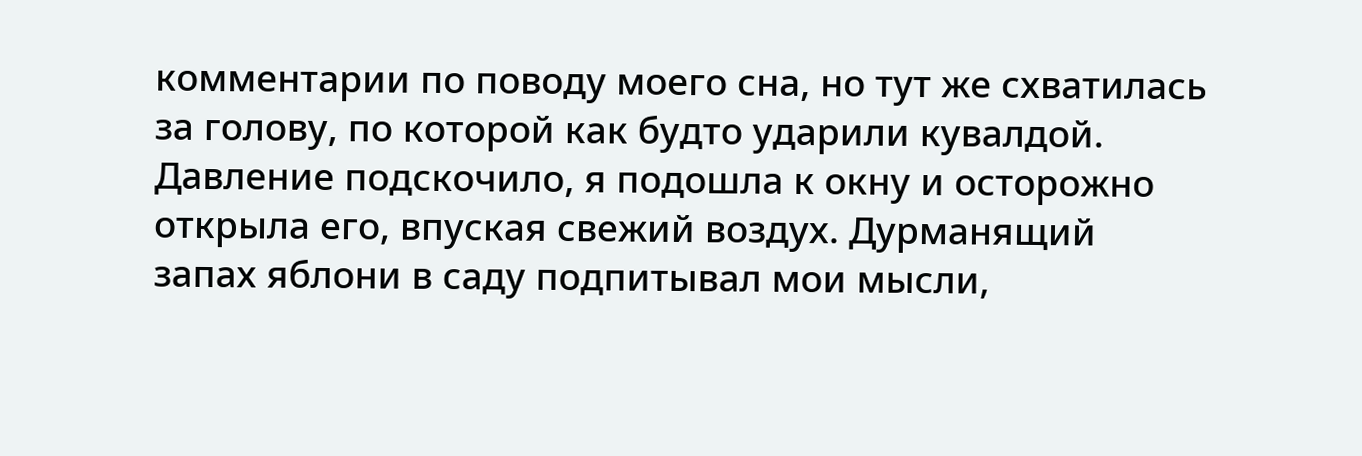комментарии по поводу моего сна, но тут же схватилась за голову, по которой как будто ударили кувалдой. Давление подскочило, я подошла к окну и осторожно открыла его, впуская свежий воздух. Дурманящий запах яблони в саду подпитывал мои мысли,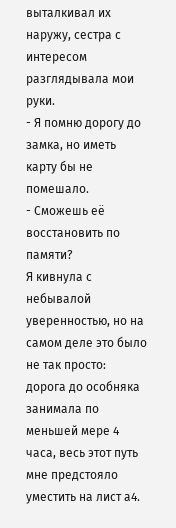выталкивал их наружу, сестра с интересом разглядывала мои руки.
- Я помню дорогу до замка, но иметь карту бы не помешало.
- Сможешь её восстановить по памяти?
Я кивнула с небывалой уверенностью, но на самом деле это было не так просто: дорога до особняка занимала по меньшей мере 4 часа, весь этот путь мне предстояло уместить на лист а4.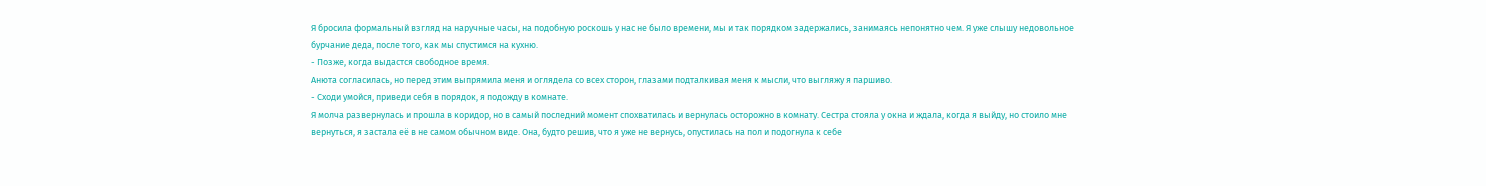Я бросила формальный взгляд на наручные часы, на подобную роскошь у нас не было времени, мы и так порядком задержались, занимаясь непонятно чем. Я уже слышу недовольное бурчание деда, после того, как мы спустимся на кухню.
- Позже, когда выдастся свободное время.
Анюта согласилась, но перед этим выпрямила меня и оглядела со всех сторон, глазами подталкивая меня к мысли, что выгляжу я паршиво.
- Сходи умойся, приведи себя в порядок, я подожду в комнате.
Я молча развернулась и прошла в коридор, но в самый последний момент спохватилась и вернулась осторожно в комнату. Сестра стояла у окна и ждала, когда я выйду, но стоило мне вернуться, я застала её в не самом обычном виде. Она, будто решив, что я уже не вернусь, опустилась на пол и подогнула к себе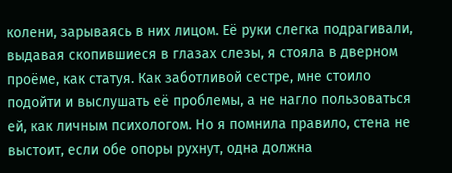колени, зарываясь в них лицом. Её руки слегка подрагивали, выдавая скопившиеся в глазах слезы, я стояла в дверном проёме, как статуя. Как заботливой сестре, мне стоило подойти и выслушать её проблемы, а не нагло пользоваться ей, как личным психологом. Но я помнила правило, стена не выстоит, если обе опоры рухнут, одна должна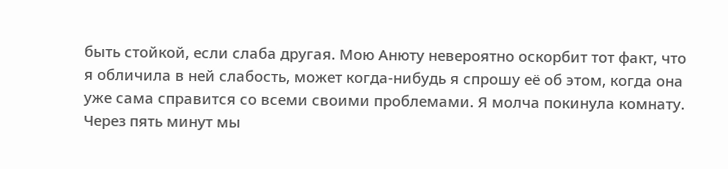быть стойкой, если слаба другая. Мою Анюту невероятно оскорбит тот факт, что я обличила в ней слабость, может когда-нибудь я спрошу её об этом, когда она уже сама справится со всеми своими проблемами. Я молча покинула комнату.
Через пять минут мы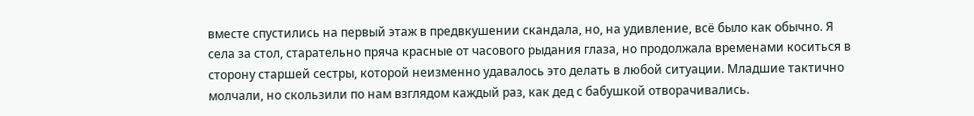вместе спустились на первый этаж в предвкушении скандала, но, на удивление, всё было как обычно. Я села за стол, старательно пряча красные от часового рыдания глаза, но продолжала временами коситься в сторону старшей сестры, которой неизменно удавалось это делать в любой ситуации. Младшие тактично молчали, но скользили по нам взглядом каждый раз, как дед с бабушкой отворачивались.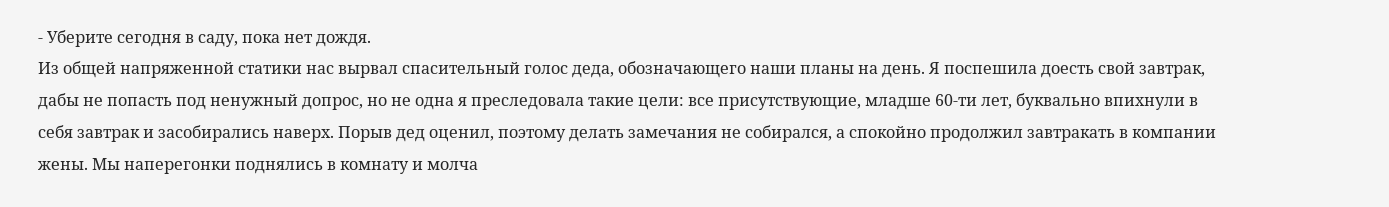- Уберите сегодня в саду, пока нет дождя.
Из общей напряженной статики нас вырвал спасительный голос деда, обозначающего наши планы на день. Я поспешила доесть свой завтрак, дабы не попасть под ненужный допрос, но не одна я преследовала такие цели: все присутствующие, младше 60-ти лет, буквально впихнули в себя завтрак и засобирались наверх. Порыв дед оценил, поэтому делать замечания не собирался, а спокойно продолжил завтракать в компании жены. Мы наперегонки поднялись в комнату и молча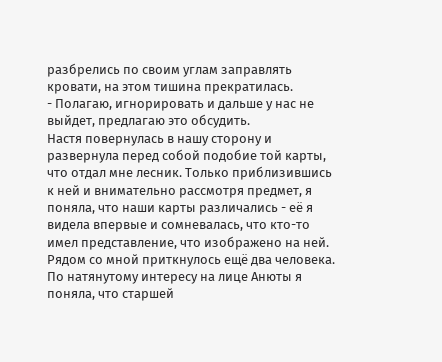разбрелись по своим углам заправлять кровати, на этом тишина прекратилась.
- Полагаю, игнорировать и дальше у нас не выйдет, предлагаю это обсудить.
Настя повернулась в нашу сторону и развернула перед собой подобие той карты, что отдал мне лесник. Только приблизившись к ней и внимательно рассмотря предмет, я поняла, что наши карты различались - её я видела впервые и сомневалась, что кто-то имел представление, что изображено на ней. Рядом со мной приткнулось ещё два человека. По натянутому интересу на лице Анюты я поняла, что старшей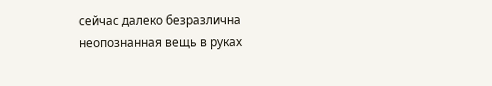сейчас далеко безразлична неопознанная вещь в руках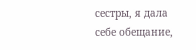сестры, я дала себе обещание,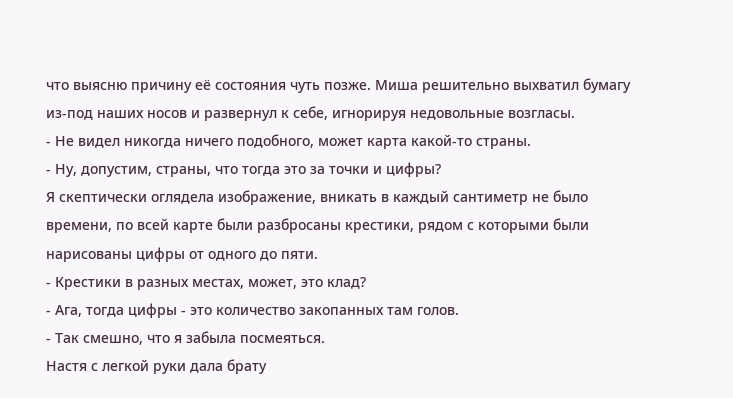что выясню причину её состояния чуть позже. Миша решительно выхватил бумагу из-под наших носов и развернул к себе, игнорируя недовольные возгласы.
- Не видел никогда ничего подобного, может карта какой-то страны.
- Ну, допустим, страны, что тогда это за точки и цифры?
Я скептически оглядела изображение, вникать в каждый сантиметр не было времени, по всей карте были разбросаны крестики, рядом с которыми были нарисованы цифры от одного до пяти.
- Крестики в разных местах, может, это клад?
- Ага, тогда цифры - это количество закопанных там голов.
- Так смешно, что я забыла посмеяться.
Настя с легкой руки дала брату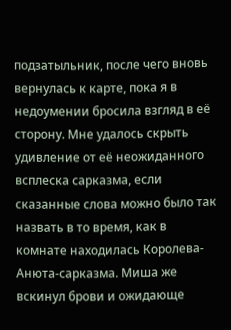подзатыльник, после чего вновь вернулась к карте, пока я в недоумении бросила взгляд в её сторону. Мне удалось скрыть удивление от её неожиданного всплеска сарказма, если сказанные слова можно было так назвать в то время, как в комнате находилась Королева-Анюта-сарказма. Миша же вскинул брови и ожидающе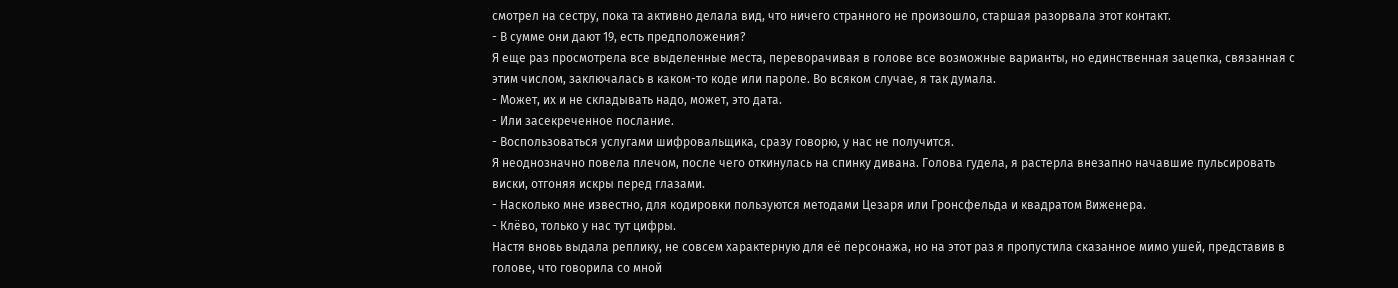смотрел на сестру, пока та активно делала вид, что ничего странного не произошло, старшая разорвала этот контакт.
- В сумме они дают 19, есть предположения?
Я еще раз просмотрела все выделенные места, переворачивая в голове все возможные варианты, но единственная зацепка, связанная с этим числом, заключалась в каком-то коде или пароле. Во всяком случае, я так думала.
- Может, их и не складывать надо, может, это дата.
- Или засекреченное послание.
- Воспользоваться услугами шифровальщика, сразу говорю, у нас не получится.
Я неоднозначно повела плечом, после чего откинулась на спинку дивана. Голова гудела, я растерла внезапно начавшие пульсировать виски, отгоняя искры перед глазами.
- Насколько мне известно, для кодировки пользуются методами Цезаря или Гронсфельда и квадратом Виженера.
- Клёво, только у нас тут цифры.
Настя вновь выдала реплику, не совсем характерную для её персонажа, но на этот раз я пропустила сказанное мимо ушей, представив в голове, что говорила со мной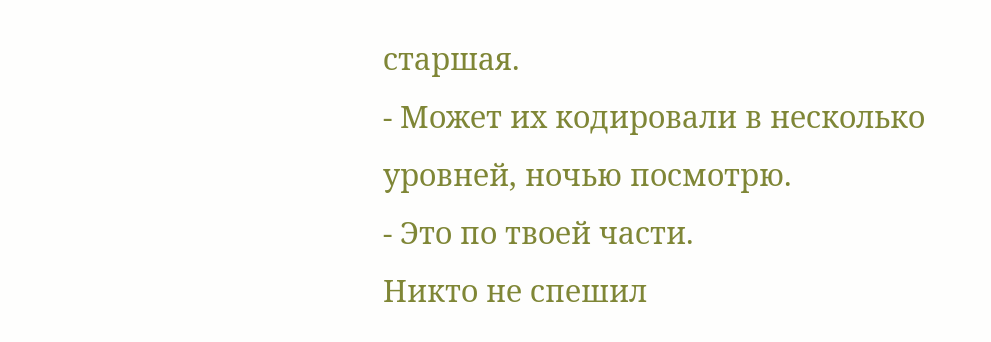старшая.
- Может их кодировали в несколько уровней, ночью посмотрю.
- Это по твоей части.
Никто не спешил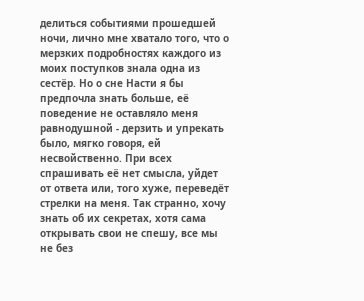делиться событиями прошедшей ночи, лично мне хватало того, что о мерзких подробностях каждого из моих поступков знала одна из сестёр. Но о сне Насти я бы предпочла знать больше, её поведение не оставляло меня равнодушной - дерзить и упрекать было, мягко говоря, ей несвойственно. При всех спрашивать её нет смысла, уйдет от ответа или, того хуже, переведёт стрелки на меня. Так странно, хочу знать об их секретах, хотя сама открывать свои не спешу, все мы не без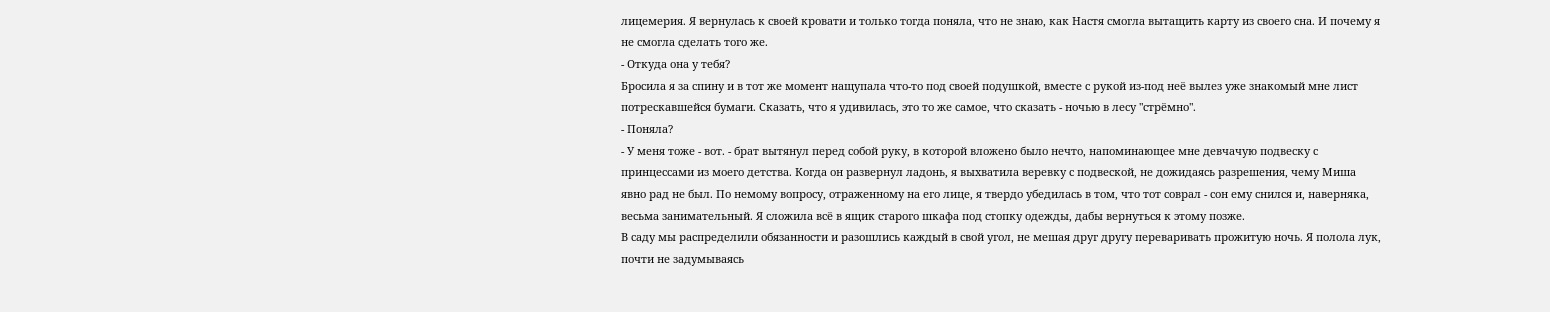лицемерия. Я вернулась к своей кровати и только тогда поняла, что не знаю, как Настя смогла вытащить карту из своего сна. И почему я не смогла сделать того же.
- Откуда она у тебя?
Бросила я за спину и в тот же момент нащупала что-то под своей подушкой, вместе с рукой из-под неё вылез уже знакомый мне лист потрескавшейся бумаги. Сказать, что я удивилась, это то же самое, что сказать - ночью в лесу "стрёмно".
- Поняла?
- У меня тоже - вот. - брат вытянул перед собой руку, в которой вложено было нечто, напоминающее мне девчачую подвеску с принцессами из моего детства. Когда он развернул ладонь, я выхватила веревку с подвеской, не дожидаясь разрешения, чему Миша явно рад не был. По немому вопросу, отраженному на его лице, я твердо убедилась в том, что тот соврал - сон ему снился и, наверняка, весьма занимательный. Я сложила всё в ящик старого шкафа под стопку одежды, дабы вернуться к этому позже.
В саду мы распределили обязанности и разошлись каждый в свой угол, не мешая друг другу переваривать прожитую ночь. Я полола лук, почти не задумываясь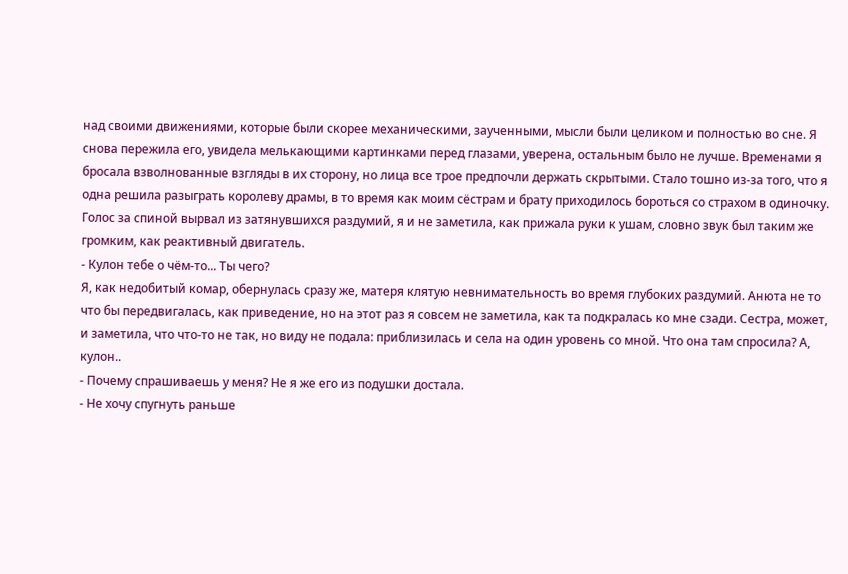над своими движениями, которые были скорее механическими, заученными, мысли были целиком и полностью во сне. Я снова пережила его, увидела мелькающими картинками перед глазами, уверена, остальным было не лучше. Временами я бросала взволнованные взгляды в их сторону, но лица все трое предпочли держать скрытыми. Стало тошно из-за того, что я одна решила разыграть королеву драмы, в то время как моим сёстрам и брату приходилось бороться со страхом в одиночку. Голос за спиной вырвал из затянувшихся раздумий, я и не заметила, как прижала руки к ушам, словно звук был таким же громким, как реактивный двигатель.
- Кулон тебе о чём-то... Ты чего?
Я, как недобитый комар, обернулась сразу же, матеря клятую невнимательность во время глубоких раздумий. Анюта не то что бы передвигалась, как приведение, но на этот раз я совсем не заметила, как та подкралась ко мне сзади. Сестра, может, и заметила, что что-то не так, но виду не подала: приблизилась и села на один уровень со мной. Что она там спросила? А, кулон..
- Почему спрашиваешь у меня? Не я же его из подушки достала.
- Не хочу спугнуть раньше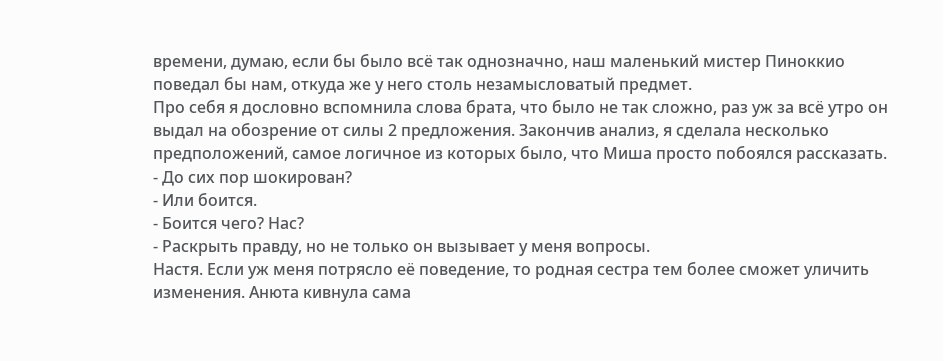времени, думаю, если бы было всё так однозначно, наш маленький мистер Пиноккио поведал бы нам, откуда же у него столь незамысловатый предмет.
Про себя я дословно вспомнила слова брата, что было не так сложно, раз уж за всё утро он выдал на обозрение от силы 2 предложения. Закончив анализ, я сделала несколько предположений, самое логичное из которых было, что Миша просто побоялся рассказать.
- До сих пор шокирован?
- Или боится.
- Боится чего? Нас?
- Раскрыть правду, но не только он вызывает у меня вопросы.
Настя. Если уж меня потрясло её поведение, то родная сестра тем более сможет уличить изменения. Анюта кивнула сама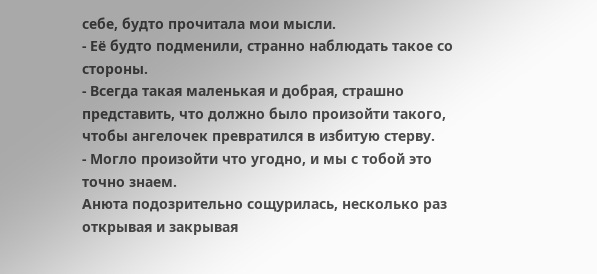себе, будто прочитала мои мысли.
- Её будто подменили, странно наблюдать такое со стороны.
- Всегда такая маленькая и добрая, страшно представить, что должно было произойти такого, чтобы ангелочек превратился в избитую стерву.
- Могло произойти что угодно, и мы с тобой это точно знаем.
Анюта подозрительно сощурилась, несколько раз открывая и закрывая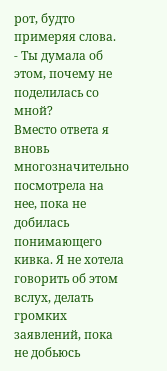рот, будто примеряя слова.
- Ты думала об этом, почему не поделилась со мной?
Вместо ответа я вновь многозначительно посмотрела на нее, пока не добилась понимающего кивка. Я не хотела говорить об этом вслух, делать громких заявлений, пока не добьюсь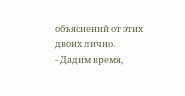объяснений от этих двоих лично.
- Дадим время,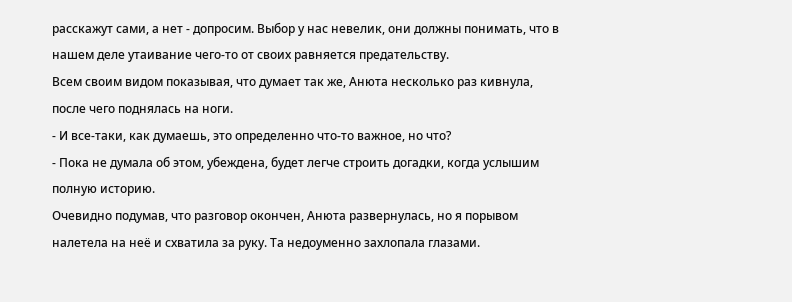расскажут сами, а нет - допросим. Выбор у нас невелик, они должны понимать, что в нашем деле утаивание чего-то от своих равняется предательству.
Всем своим видом показывая, что думает так же, Анюта несколько раз кивнула, после чего поднялась на ноги.
- И все-таки, как думаешь, это определенно что-то важное, но что?
- Пока не думала об этом, убеждена, будет легче строить догадки, когда услышим полную историю.
Очевидно подумав, что разговор окончен, Анюта развернулась, но я порывом налетела на неё и схватила за руку. Та недоуменно захлопала глазами.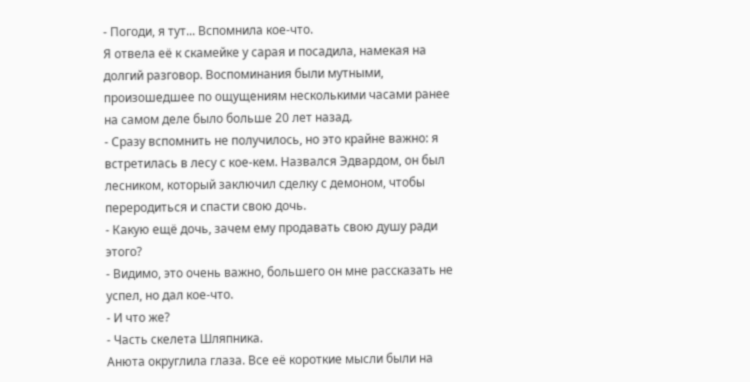- Погоди, я тут... Вспомнила кое-что.
Я отвела её к скамейке у сарая и посадила, намекая на долгий разговор. Воспоминания были мутными, произошедшее по ощущениям несколькими часами ранее на самом деле было больше 20 лет назад.
- Сразу вспомнить не получилось, но это крайне важно: я встретилась в лесу с кое-кем. Назвался Эдвардом, он был лесником, который заключил сделку с демоном, чтобы переродиться и спасти свою дочь.
- Какую ещё дочь, зачем ему продавать свою душу ради этого?
- Видимо, это очень важно, большего он мне рассказать не успел, но дал кое-что.
- И что же?
- Часть скелета Шляпника.
Анюта округлила глаза. Все её короткие мысли были на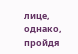лице, однако, пройдя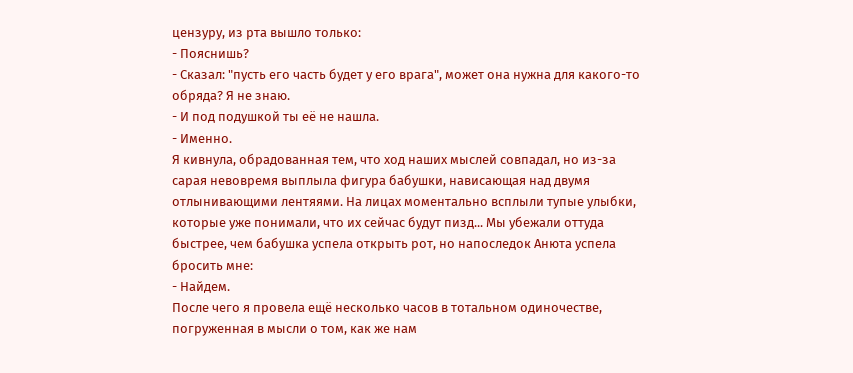цензуру, из рта вышло только:
- Пояснишь?
- Сказал: "пусть его часть будет у его врага", может она нужна для какого-то обряда? Я не знаю.
- И под подушкой ты её не нашла.
- Именно.
Я кивнула, обрадованная тем, что ход наших мыслей совпадал, но из-за сарая невовремя выплыла фигура бабушки, нависающая над двумя отлынивающими лентяями. На лицах моментально всплыли тупые улыбки, которые уже понимали, что их сейчас будут пизд... Мы убежали оттуда быстрее, чем бабушка успела открыть рот, но напоследок Анюта успела бросить мне:
- Найдем.
После чего я провела ещё несколько часов в тотальном одиночестве, погруженная в мысли о том, как же нам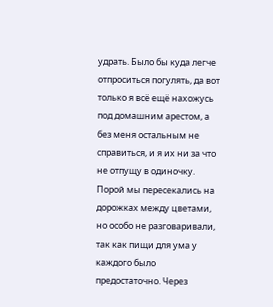удрать. Было бы куда легче отпроситься погулять, да вот только я всё ещё нахожусь под домашним арестом, а без меня остальным не справиться, и я их ни за что не отпущу в одиночку. Порой мы пересекались на дорожках между цветами, но особо не разговаривали, так как пищи для ума у каждого было предостаточно. Через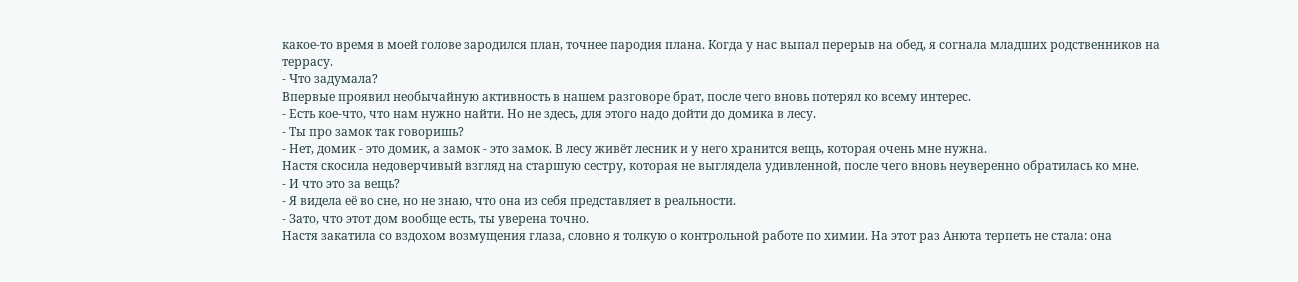какое-то время в моей голове зародился план, точнее пародия плана. Когда у нас выпал перерыв на обед, я согнала младших родственников на террасу.
- Что задумала?
Впервые проявил необычайную активность в нашем разговоре брат, после чего вновь потерял ко всему интерес.
- Есть кое-что, что нам нужно найти. Но не здесь, для этого надо дойти до домика в лесу.
- Ты про замок так говоришь?
- Нет, домик - это домик, а замок - это замок. В лесу живёт лесник и у него хранится вещь, которая очень мне нужна.
Настя скосила недоверчивый взгляд на старшую сестру, которая не выглядела удивленной, после чего вновь неуверенно обратилась ко мне.
- И что это за вещь?
- Я видела её во сне, но не знаю, что она из себя представляет в реальности.
- Зато, что этот дом вообще есть, ты уверена точно.
Настя закатила со вздохом возмущения глаза, словно я толкую о контрольной работе по химии. На этот раз Анюта терпеть не стала: она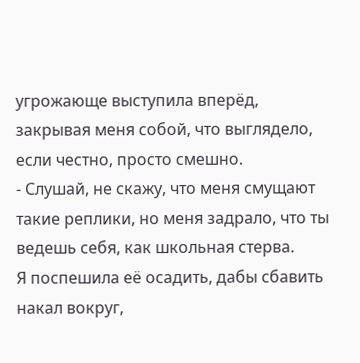угрожающе выступила вперёд, закрывая меня собой, что выглядело, если честно, просто смешно.
- Слушай, не скажу, что меня смущают такие реплики, но меня задрало, что ты ведешь себя, как школьная стерва.
Я поспешила её осадить, дабы сбавить накал вокруг,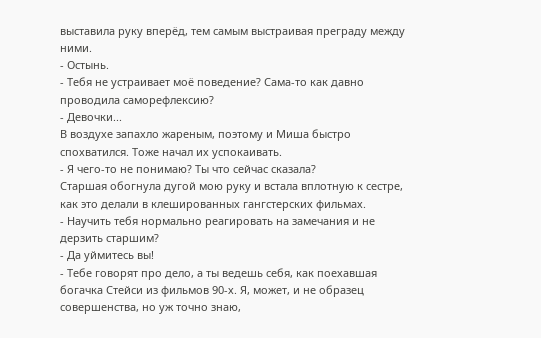выставила руку вперёд, тем самым выстраивая преграду между ними.
- Остынь.
- Тебя не устраивает моё поведение? Сама-то как давно проводила саморефлексию?
- Девочки...
В воздухе запахло жареным, поэтому и Миша быстро спохватился. Тоже начал их успокаивать.
- Я чего-то не понимаю? Ты что сейчас сказала?
Старшая обогнула дугой мою руку и встала вплотную к сестре, как это делали в клешированных гангстерских фильмах.
- Научить тебя нормально реагировать на замечания и не дерзить старшим?
- Да уймитесь вы!
- Тебе говорят про дело, а ты ведешь себя, как поехавшая богачка Стейси из фильмов 90-х. Я, может, и не образец совершенства, но уж точно знаю,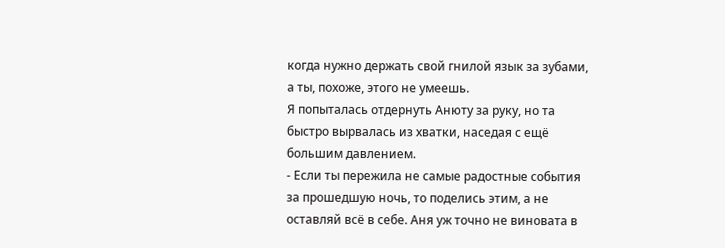когда нужно держать свой гнилой язык за зубами, а ты, похоже, этого не умеешь.
Я попыталась отдернуть Анюту за руку, но та быстро вырвалась из хватки, наседая с ещё большим давлением.
- Если ты пережила не самые радостные события за прошедшую ночь, то поделись этим, а не оставляй всё в себе. Аня уж точно не виновата в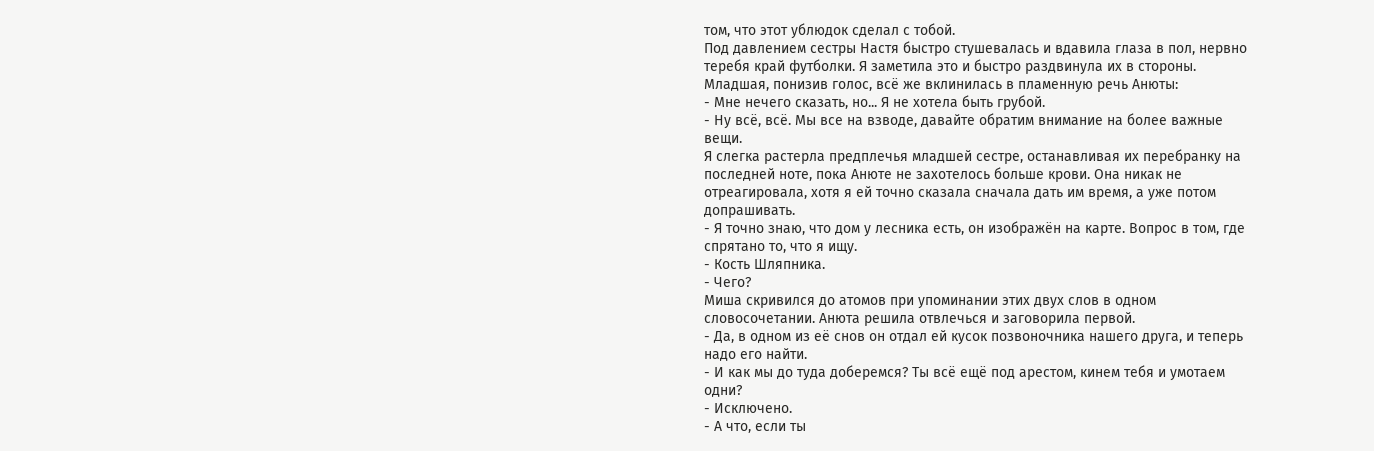том, что этот ублюдок сделал с тобой.
Под давлением сестры Настя быстро стушевалась и вдавила глаза в пол, нервно теребя край футболки. Я заметила это и быстро раздвинула их в стороны. Младшая, понизив голос, всё же вклинилась в пламенную речь Анюты:
- Мне нечего сказать, но... Я не хотела быть грубой.
- Ну всё, всё. Мы все на взводе, давайте обратим внимание на более важные вещи.
Я слегка растерла предплечья младшей сестре, останавливая их перебранку на последней ноте, пока Анюте не захотелось больше крови. Она никак не отреагировала, хотя я ей точно сказала сначала дать им время, а уже потом допрашивать.
- Я точно знаю, что дом у лесника есть, он изображён на карте. Вопрос в том, где спрятано то, что я ищу.
- Кость Шляпника.
- Чего?
Миша скривился до атомов при упоминании этих двух слов в одном словосочетании. Анюта решила отвлечься и заговорила первой.
- Да, в одном из её снов он отдал ей кусок позвоночника нашего друга, и теперь надо его найти.
- И как мы до туда доберемся? Ты всё ещё под арестом, кинем тебя и умотаем одни?
- Исключено.
- А что, если ты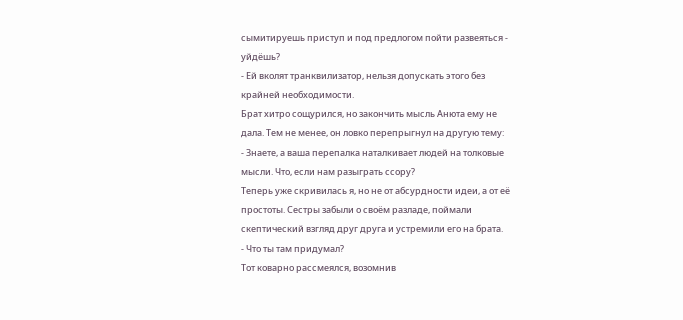сымитируешь приступ и под предлогом пойти развеяться - уйдёшь?
- Ей вколят транквилизатор, нельзя допускать этого без крайней необходимости.
Брат хитро сощурился, но закончить мысль Анюта ему не дала. Тем не менее, он ловко перепрыгнул на другую тему:
- Знаете, а ваша перепалка наталкивает людей на толковые мысли. Что, если нам разыграть ссору?
Теперь уже скривилась я, но не от абсурдности идеи, а от её простоты. Сестры забыли о своём разладе, поймали скептический взгляд друг друга и устремили его на брата.
- Что ты там придумал?
Тот коварно рассмеялся, возомнив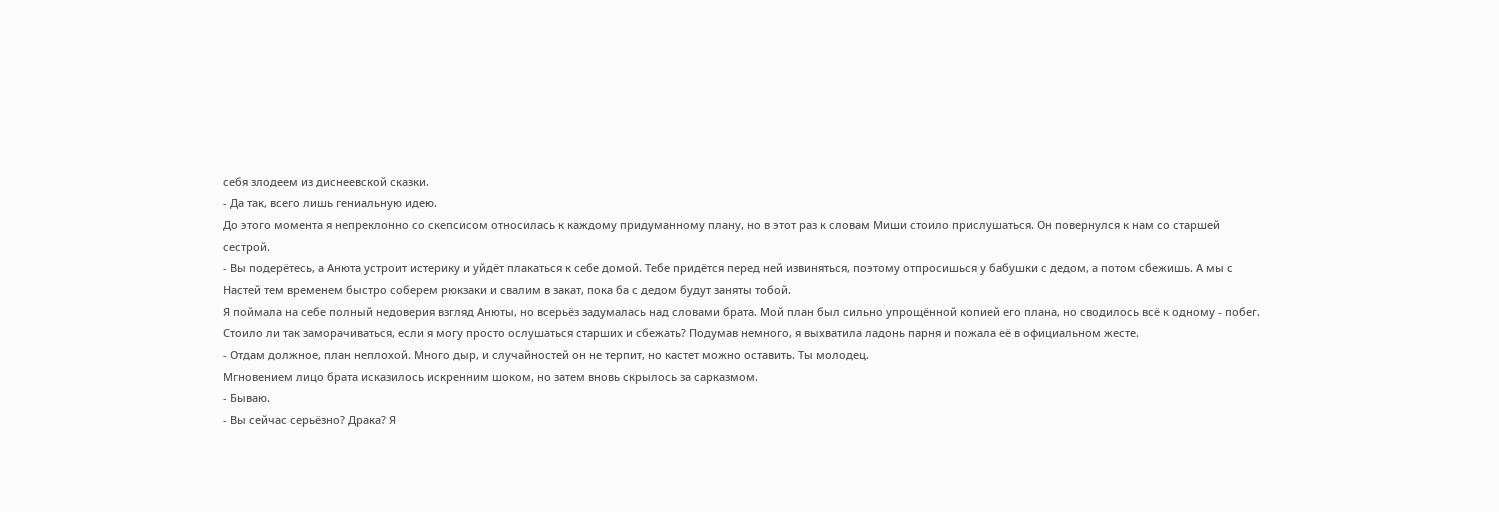себя злодеем из диснеевской сказки.
- Да так, всего лишь гениальную идею.
До этого момента я непреклонно со скепсисом относилась к каждому придуманному плану, но в этот раз к словам Миши стоило прислушаться. Он повернулся к нам со старшей сестрой.
- Вы подерëтесь, а Анюта устроит истерику и уйдёт плакаться к себе домой. Тебе придётся перед ней извиняться, поэтому отпросишься у бабушки с дедом, а потом сбежишь. А мы с Настей тем временем быстро соберем рюкзаки и свалим в закат, пока ба с дедом будут заняты тобой.
Я поймала на себе полный недоверия взгляд Анюты, но всерьёз задумалась над словами брата. Мой план был сильно упрощённой копией его плана, но сводилось всё к одному - побег. Стоило ли так заморачиваться, если я могу просто ослушаться старших и сбежать? Подумав немного, я выхватила ладонь парня и пожала её в официальном жесте.
- Отдам должное, план неплохой. Много дыр, и случайностей он не терпит, но кастет можно оставить. Ты молодец.
Мгновением лицо брата исказилось искренним шоком, но затем вновь скрылось за сарказмом.
- Бываю.
- Вы сейчас серьёзно? Драка? Я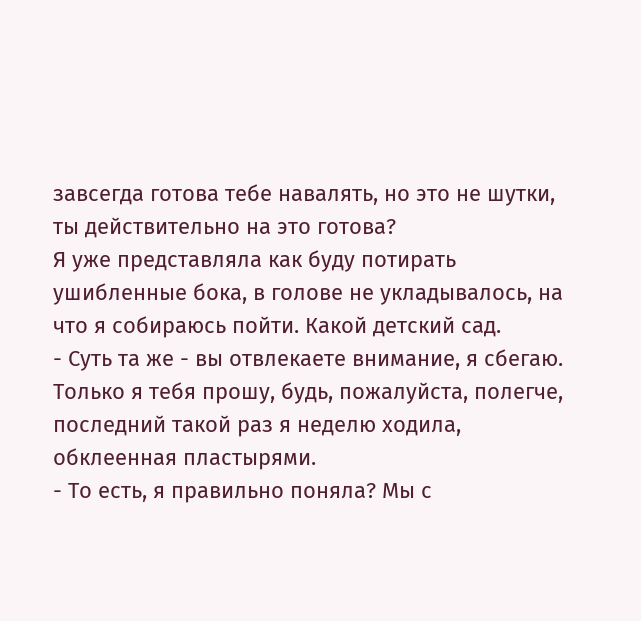завсегда готова тебе навалять, но это не шутки, ты действительно на это готова?
Я уже представляла как буду потирать ушибленные бока, в голове не укладывалось, на что я собираюсь пойти. Какой детский сад.
- Суть та же - вы отвлекаете внимание, я сбегаю. Только я тебя прошу, будь, пожалуйста, полегче, последний такой раз я неделю ходила, обклеенная пластырями.
- То есть, я правильно поняла? Мы с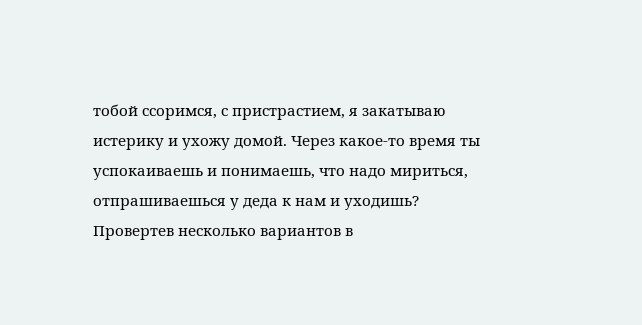тобой ссоримся, с пристрастием, я закатываю истерику и ухожу домой. Через какое-то время ты успокаиваешь и понимаешь, что надо мириться, отпрашиваешься у деда к нам и уходишь?
Провертев несколько вариантов в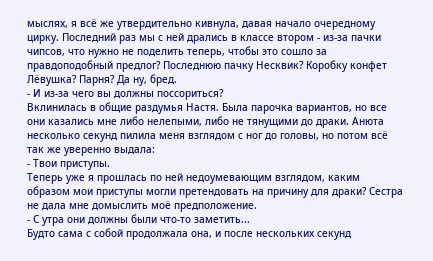мыслях, я всё же утвердительно кивнула, давая начало очередному цирку. Последний раз мы с ней дрались в классе втором - из-за пачки чипсов, что нужно не поделить теперь, чтобы это сошло за правдоподобный предлог? Последнюю пачку Несквик? Коробку конфет Лëвушка? Парня? Да ну, бред.
- И из-за чего вы должны поссориться?
Вклинилась в общие раздумья Настя. Была парочка вариантов, но все они казались мне либо нелепыми, либо не тянущими до драки. Анюта несколько секунд пилила меня взглядом с ног до головы, но потом всё так же уверенно выдала:
- Твои приступы.
Теперь уже я прошлась по ней недоумевающим взглядом, каким образом мои приступы могли претендовать на причину для драки? Сестра не дала мне домыслить моё предположение.
- С утра они должны были что-то заметить...
Будто сама с собой продолжала она, и после нескольких секунд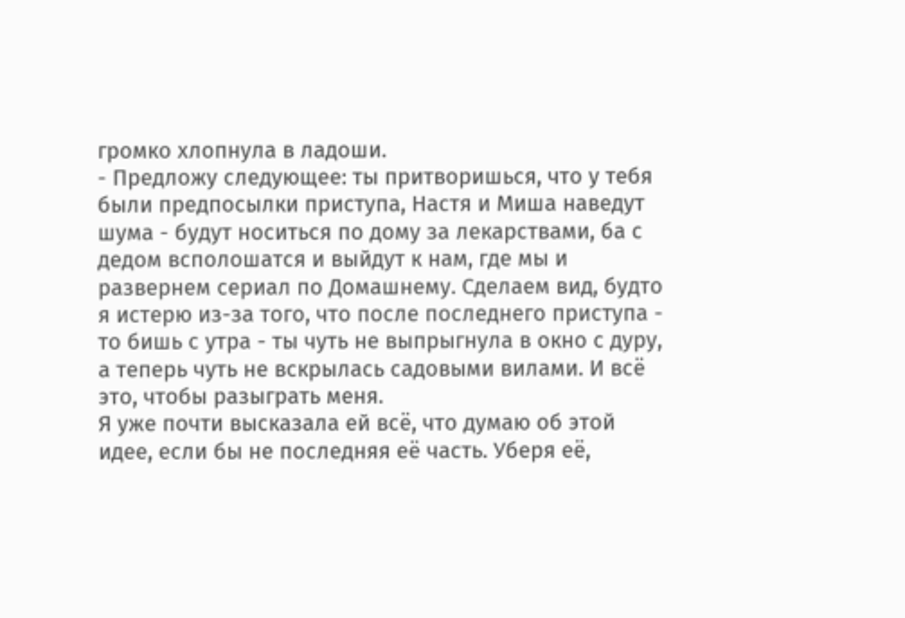громко хлопнула в ладоши.
- Предложу следующее: ты притворишься, что у тебя были предпосылки приступа, Настя и Миша наведут шума - будут носиться по дому за лекарствами, ба с дедом всполошатся и выйдут к нам, где мы и развернем сериал по Домашнему. Сделаем вид, будто я истерю из-за того, что после последнего приступа - то бишь с утра - ты чуть не выпрыгнула в окно с дуру, а теперь чуть не вскрылась садовыми вилами. И всё это, чтобы разыграть меня.
Я уже почти высказала ей всё, что думаю об этой идее, если бы не последняя её часть. Уберя её,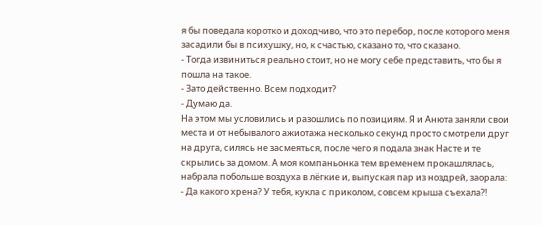я бы поведала коротко и доходчиво, что это перебор, после которого меня засадили бы в психушку, но, к счастью, сказано то, что сказано.
- Тогда извиниться реально стоит, но не могу себе представить, что бы я пошла на такое.
- Зато действенно. Всем подходит?
- Думаю да.
На этом мы условились и разошлись по позициям. Я и Анюта заняли свои места и от небывалого ажиотажа несколько секунд просто смотрели друг на друга, силясь не засмеяться, после чего я подала знак Насте и те скрылись за домом. А моя компаньонка тем временем прокашлялась, набрала побольше воздуха в лёгкие и, выпуская пар из ноздрей, заорала:
- Да какого хрена? У тебя, кукла с приколом, совсем крыша съехала?!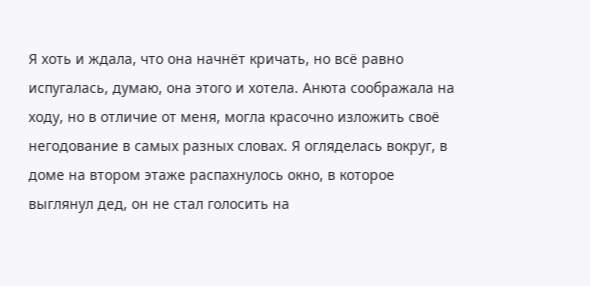Я хоть и ждала, что она начнёт кричать, но всё равно испугалась, думаю, она этого и хотела. Анюта соображала на ходу, но в отличие от меня, могла красочно изложить своё негодование в самых разных словах. Я огляделась вокруг, в доме на втором этаже распахнулось окно, в которое выглянул дед, он не стал голосить на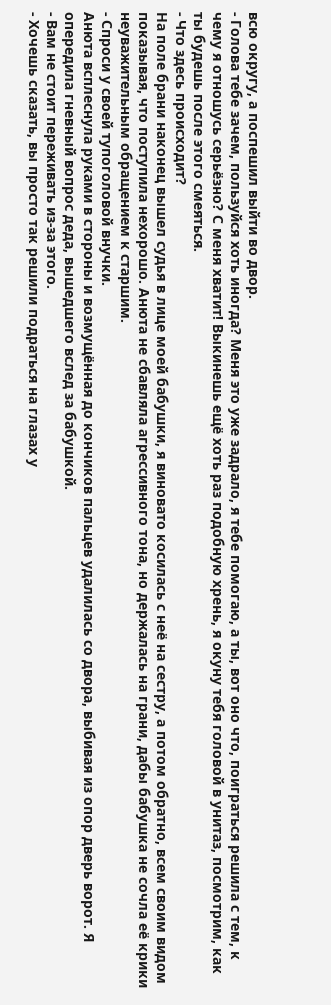всю округу, а поспешил выйти во двор.
- Голова тебе зачем, пользуйся хоть иногда? Меня это уже задрало, я тебе помогаю, а ты, вот оно что, поиграться решила с тем, к чему я отношусь серьёзно? С меня хватит! Выкинешь ещё хоть раз подобную хрень, я окуну тебя головой в унитаз, посмотрим, как ты будешь после этого смеяться.
- Что здесь происходит?
На поле брани наконец вышел судья в лице моей бабушки, я виновато косилась с неё на сестру, а потом обратно, всем своим видом показывая, что поступила нехорошо. Анюта не сбавляла агрессивного тона, но держалась на грани, дабы бабушка не сочла её крики неуважительным обращением к старшим.
- Спроси у своей тупоголовой внучки.
Анюта всплеснула руками в стороны и возмущённая до кончиков пальцев удалилась со двора, выбивая из опор дверь ворот. Я опередила гневный вопрос деда, вышедшего вслед за бабушкой.
- Вам не стоит переживать из-за этого.
- Хочешь сказать, вы просто так решили подраться на глазах у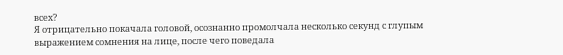всех?
Я отрицательно покачала головой, осознанно промолчала несколько секунд с глупым выражением сомнения на лице, после чего поведала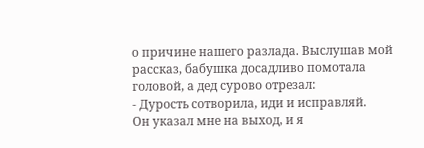о причине нашего разлада. Выслушав мой рассказ, бабушка досадливо помотала головой, а дед сурово отрезал:
- Дурость сотворила, иди и исправляй.
Он указал мне на выход, и я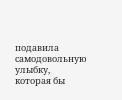подавила самодовольную улыбку, которая бы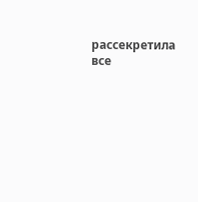рассекретила все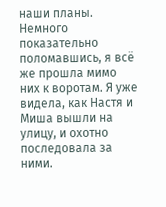наши планы. Немного показательно поломавшись, я всё же прошла мимо них к воротам. Я уже видела, как Настя и Миша вышли на улицу, и охотно последовала за ними.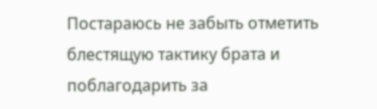Постараюсь не забыть отметить блестящую тактику брата и поблагодарить за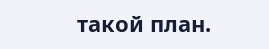такой план.